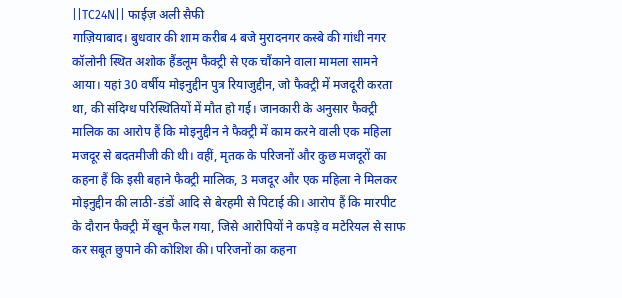||TC24N|| फाईज़ अली सैफी
गाज़ियाबाद। बुधवार की शाम करीब 4 बजे मुरादनगर कस्बे की गांधी नगर कॉलोनी स्थित अशोक हैंडलूम फैक्ट्री से एक चौंकाने वाला मामला सामने आया। यहां 30 वर्षीय मोइनुद्दीन पुत्र रियाजुद्दीन, जो फैक्ट्री में मजदूरी करता था, की संदिग्ध परिस्थितियों में मौत हो गई। जानकारी के अनुसार फैक्ट्री मालिक का आरोप हैं कि मोइनुद्दीन ने फैक्ट्री में काम करने वाली एक महिला मजदूर से बदतमीजी की थी। वहीं, मृतक के परिजनों और कुछ मजदूरों का कहना हैं कि इसी बहाने फैक्ट्री मालिक, 3 मजदूर और एक महिला ने मिलकर मोइनुद्दीन की लाठी-डंडों आदि से बेरहमी से पिटाई की। आरोप हैं कि मारपीट के दौरान फैक्ट्री में खून फैल गया, जिसे आरोपियों ने कपड़े व मटेरियल से साफ कर सबूत छुपाने की कोशिश की। परिजनों का कहना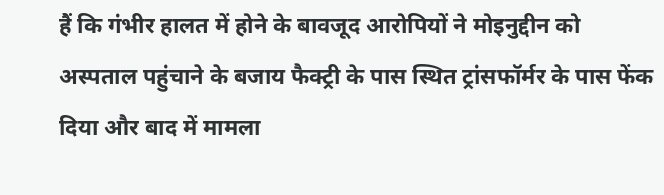हैं कि गंभीर हालत में होने के बावजूद आरोपियों ने मोइनुद्दीन को अस्पताल पहुंचाने के बजाय फैक्ट्री के पास स्थित ट्रांसफॉर्मर के पास फेंक दिया और बाद में मामला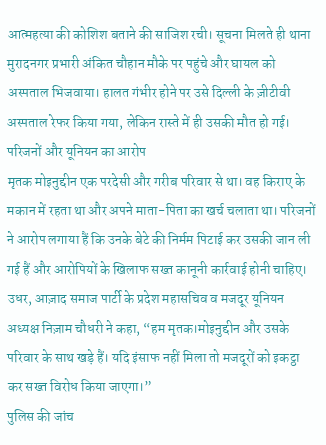आत्महत्या की कोशिश बताने की साजिश रची। सूचना मिलते ही थाना मुरादनगर प्रभारी अंकित चौहान मौके पर पहुंचे और घायल को अस्पताल भिजवाया। हालत गंभीर होने पर उसे दिल्ली के ज़ीटीवी अस्पताल रेफर किया गया, लेकिन रास्ते में ही उसकी मौत हो गई।
परिजनों और यूनियन का आरोप
मृतक मोइनुद्दीन एक परदेसी और गरीब परिवार से था। वह किराए के मकान में रहता था और अपने माता-पिता का खर्च चलाता था। परिजनों ने आरोप लगाया हैं कि उनके बेटे की निर्मम पिटाई कर उसकी जान ली गई हैं और आरोपियों के खिलाफ सख्त कानूनी कार्रवाई होनी चाहिए। उधर, आज़ाद समाज पार्टी के प्रदेश महासचिव व मजदूर यूनियन अध्यक्ष निज़ाम चौधरी ने कहा, “हम मृतक।मोइनुद्दीन और उसके परिवार के साथ खड़े हैं। यदि इंसाफ नहीं मिला तो मजदूरों को इकट्ठा कर सख्त विरोध किया जाएगा।”
पुलिस की जांच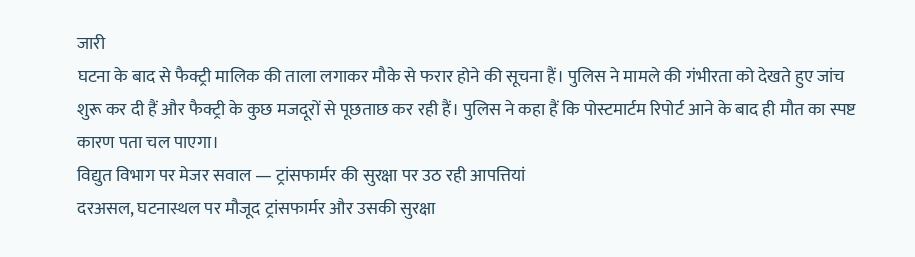जारी
घटना के बाद से फैक्ट्री मालिक की ताला लगाकर मौके से फरार होने की सूचना हैं। पुलिस ने मामले की गंभीरता को देखते हुए जांच शुरू कर दी हैं और फैक्ट्री के कुछ मजदूरों से पूछताछ कर रही हैं। पुलिस ने कहा हैं कि पोस्टमार्टम रिपोर्ट आने के बाद ही मौत का स्पष्ट कारण पता चल पाएगा।
विद्युत विभाग पर मेजर सवाल — ट्रांसफार्मर की सुरक्षा पर उठ रही आपत्तियां
दरअसल, घटनास्थल पर मौजूद ट्रांसफार्मर और उसकी सुरक्षा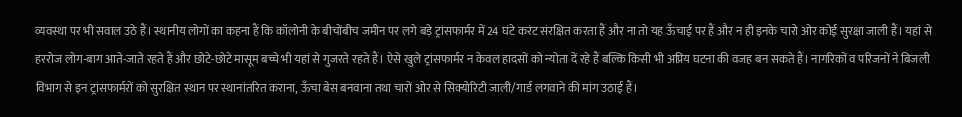व्यवस्था पर भी सवाल उठे हैं। स्थानीय लोगों का कहना हैं कि कॉलोनी के बीचोंबीच जमीन पर लगे बड़े ट्रांसफार्मर में 24 घंटे करंट संरक्षित करता हैं और ना तो यह ऊँचाई पर हैं और न ही इनके चारो ओर कोई सुरक्षा जाली हैं। यहां से हररोज लोग-बाग आते-जाते रहते हैं और छोटे-छोटे मासूम बच्चे भी यहां से गुजरते रहते हैं। ऐसे खुले ट्रांसफार्मर न केवल हादसों को न्योता दें रहे हैं बल्कि किसी भी अप्रिय घटना की वजह बन सकते हैं। नागरिकों व परिजनों ने बिजली विभाग से इन ट्रांसफार्मरों को सुरक्षित स्थान पर स्थानांतरित कराना, ऊँचा बेस बनवाना तथा चारों ओर से सिक्योरिटी जाली/गार्ड लगवाने की मांग उठाई हैं।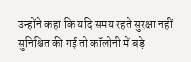उन्होंने कहा कि यदि समय रहते सुरक्षा नहीं सुनिश्चित की गई तो कॉलोनी में बड़े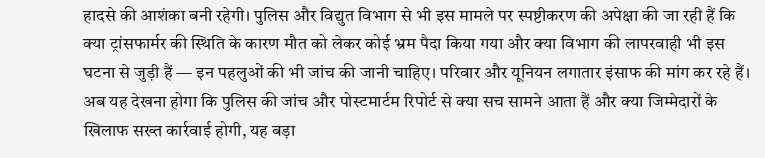हादसे की आशंका बनी रहेगी। पुलिस और विद्युत विभाग से भी इस मामले पर स्पष्टीकरण की अपेक्षा की जा रही हैं कि क्या ट्रांसफार्मर की स्थिति के कारण मौत को लेकर कोई भ्रम पैदा किया गया और क्या विभाग की लापरवाही भी इस घटना से जुड़ी हैं — इन पहलुओं की भी जांच की जानी चाहिए। परिवार और यूनियन लगातार इंसाफ की मांग कर रहे हैं। अब यह देखना होगा कि पुलिस की जांच और पोस्टमार्टम रिपोर्ट से क्या सच सामने आता हैं और क्या जिम्मेदारों के खिलाफ सख्त कार्रवाई होगी, यह बड़ा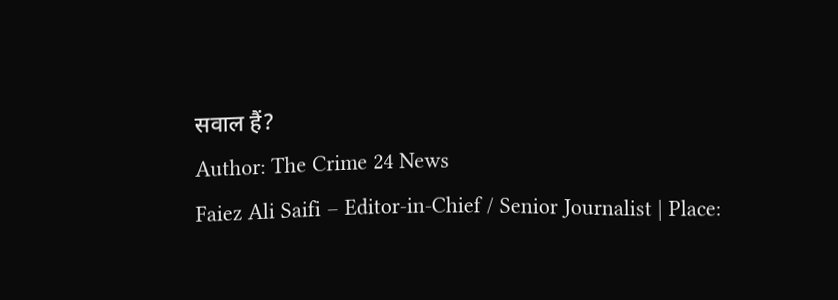सवाल हैं?
Author: The Crime 24 News
Faiez Ali Saifi – Editor-in-Chief / Senior Journalist | Place: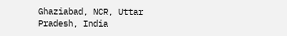Ghaziabad, NCR, Uttar Pradesh, India